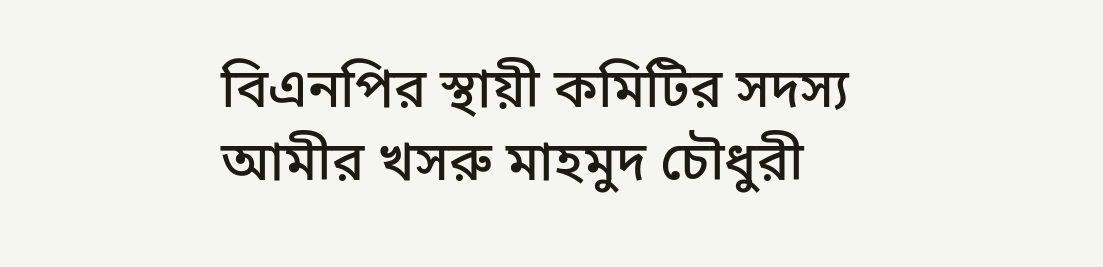বিএনপির স্থায়ী কমিটির সদস্য আমীর খসরু মাহমুদ চৌধুরী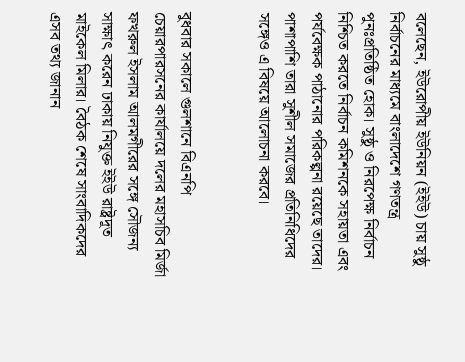বলেছেন, ইউরোপীয় ইউনিয়ন (ইইউ) চায় সুষ্ঠু নির্বাচনের মাধ্যমে বাংলাদেশে গণতন্ত্র পুনঃপ্রতিষ্ঠিত হোক। সুষ্ঠু ও নিরপেক্ষ নির্বাচন নিশ্চিত করতে নির্বাচন কমিশনকে সহায়তা এবং পর্যবেক্ষক পাঠানোর পরিকল্পনা রয়েছে তাদের। পাশাপাশি তারা সুশীল সমাজের প্রতিনিধিদের সঙ্গেও এ বিষয়ে আলোচনা করবে।


বুধবার সকালে গুলশানে বিএনপি চেয়ারপারসনের কার্যালয়ে দলের মহাসচিব মির্জা ফখরুল ইসলাম আলমগীরের সঙ্গে সৌজন্য সাক্ষাৎ করেন ঢাকায় নিযুক্ত ইইউ রাষ্ট্রদূত মাইকেল মিলার। বৈঠক শেষে সাংবাদিকদের এসব তথ্য জানান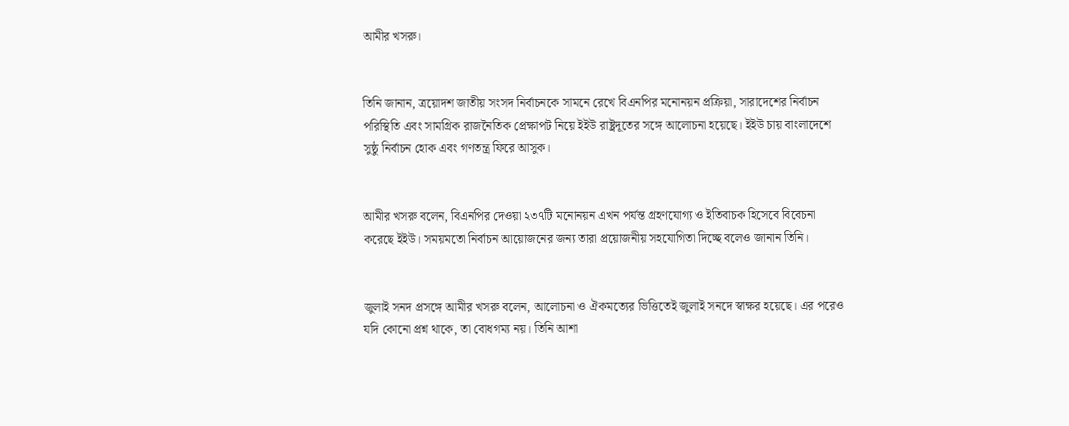আমীর খসরু।


তিনি জানান, ত্রয়োদশ জাতীয় সংসদ নির্বাচনকে সামনে রেখে বিএনপির মনোনয়ন প্রক্রিয়া, সারাদেশের নির্বাচন পরিস্থিতি এবং সামগ্রিক রাজনৈতিক প্রেক্ষাপট নিয়ে ইইউ রাষ্ট্রদূতের সঙ্গে আলোচনা হয়েছে। ইইউ চায় বাংলাদেশে সুষ্ঠু নির্বাচন হোক এবং গণতন্ত্র ফিরে আসুক।


আমীর খসরু বলেন, বিএনপির দেওয়া ২৩৭টি মনোনয়ন এখন পর্যন্ত গ্রহণযোগ্য ও ইতিবাচক হিসেবে বিবেচনা করেছে ইইউ। সময়মতো নির্বাচন আয়োজনের জন্য তারা প্রয়োজনীয় সহযোগিতা দিচ্ছে বলেও জানান তিনি।


জুলাই সনদ প্রসঙ্গে আমীর খসরু বলেন, আলোচনা ও ঐকমত্যের ভিত্তিতেই জুলাই সনদে স্বাক্ষর হয়েছে। এর পরেও যদি কোনো প্রশ্ন থাকে, তা বোধগম্য নয়। তিনি আশা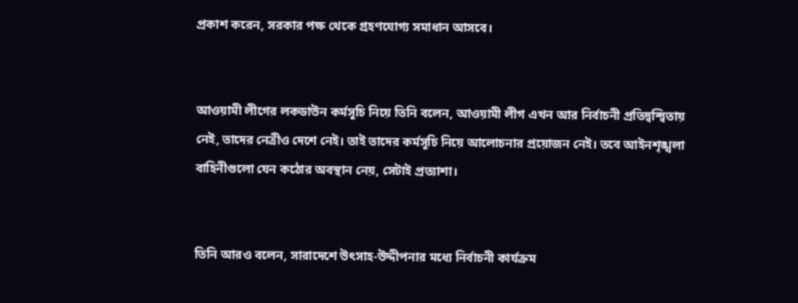প্রকাশ করেন, সরকার পক্ষ থেকে গ্রহণযোগ্য সমাধান আসবে।


আওয়ামী লীগের লকডাউন কর্মসূচি নিয়ে তিনি বলেন, আওয়ামী লীগ এখন আর নির্বাচনী প্রতিদ্বন্দ্বিতায় নেই, তাদের নেত্রীও দেশে নেই। তাই তাদের কর্মসূচি নিয়ে আলোচনার প্রয়োজন নেই। তবে আইনশৃঙ্খলা বাহিনীগুলো যেন কঠোর অবস্থান নেয়, সেটাই প্রত্যাশা।


তিনি আরও বলেন, সারাদেশে উৎসাহ-উদ্দীপনার মধ্যে নির্বাচনী কার্যক্রম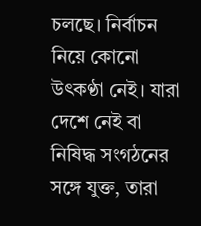চলছে। নির্বাচন নিয়ে কোনো উৎকণ্ঠা নেই। যারা দেশে নেই বা নিষিদ্ধ সংগঠনের সঙ্গে যুক্ত, তারা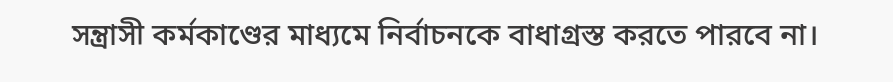সন্ত্রাসী কর্মকাণ্ডের মাধ্যমে নির্বাচনকে বাধাগ্রস্ত করতে পারবে না।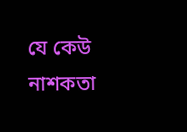যে কেউ নাশকতা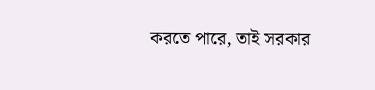করতে পারে, তাই সরকার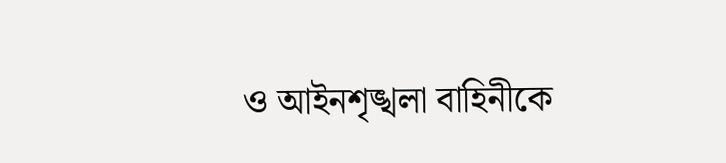ও আইনশৃঙ্খলা বাহিনীকে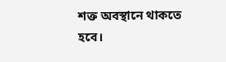শক্ত অবস্থানে থাকতে হবে।